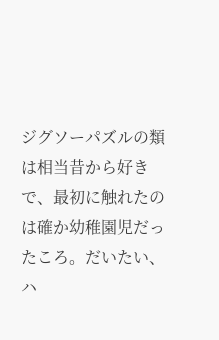ジグソーパズルの類は相当昔から好きで、最初に触れたのは確か幼稚園児だったころ。だいたい、ハ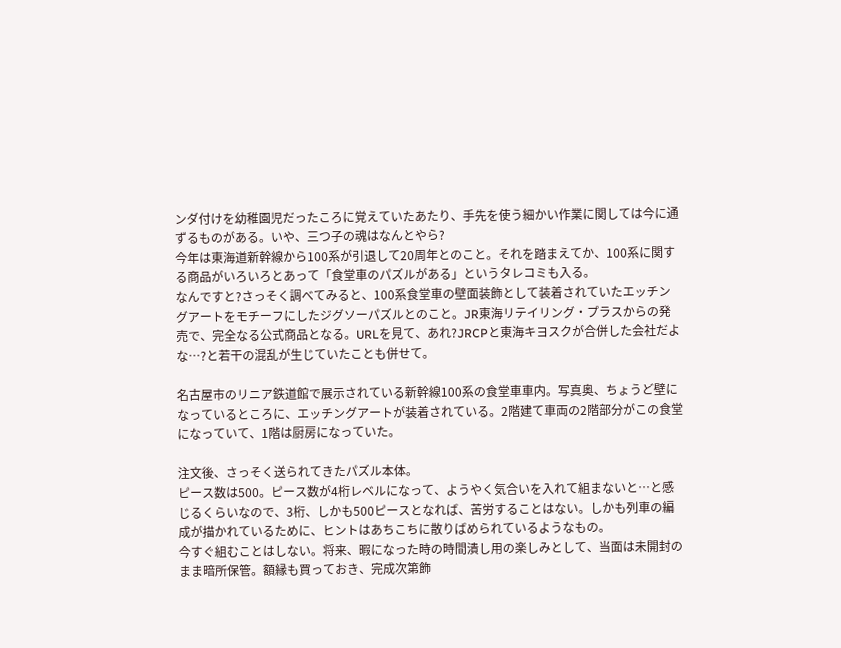ンダ付けを幼稚園児だったころに覚えていたあたり、手先を使う細かい作業に関しては今に通ずるものがある。いや、三つ子の魂はなんとやら?
今年は東海道新幹線から100系が引退して20周年とのこと。それを踏まえてか、100系に関する商品がいろいろとあって「食堂車のパズルがある」というタレコミも入る。
なんですと?さっそく調べてみると、100系食堂車の壁面装飾として装着されていたエッチングアートをモチーフにしたジグソーパズルとのこと。JR東海リテイリング・プラスからの発売で、完全なる公式商品となる。URLを見て、あれ?JRCPと東海キヨスクが合併した会社だよな…?と若干の混乱が生じていたことも併せて。

名古屋市のリニア鉄道館で展示されている新幹線100系の食堂車車内。写真奥、ちょうど壁になっているところに、エッチングアートが装着されている。2階建て車両の2階部分がこの食堂になっていて、1階は厨房になっていた。

注文後、さっそく送られてきたパズル本体。
ピース数は500。ピース数が4桁レベルになって、ようやく気合いを入れて組まないと…と感じるくらいなので、3桁、しかも500ピースとなれば、苦労することはない。しかも列車の編成が描かれているために、ヒントはあちこちに散りばめられているようなもの。
今すぐ組むことはしない。将来、暇になった時の時間潰し用の楽しみとして、当面は未開封のまま暗所保管。額縁も買っておき、完成次第飾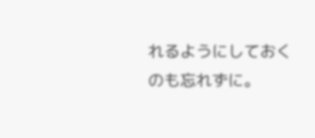れるようにしておくのも忘れずに。